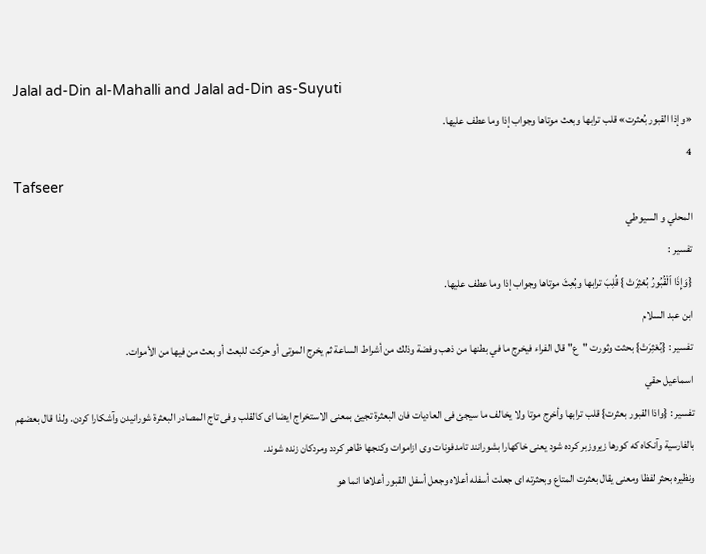Jalal ad-Din al-Mahalli and Jalal ad-Din as-Suyuti
«وإذا القبور بُعثرت» قلب ترابها وبعث موتاها وجواب إذا وما عطف عليها.
4
Tafseer
المحلي و السيوطي
تفسير :
{وَإِذَا ٱلْقُبُورُ بُعْثِرَتْ } قُلِبَ ترابها وبُعِثَ موتاها وجواب إذا وما عطف عليها.
ابن عبد السلام
تفسير : {بُعْثِرَتْ} بحثت وثورت "ع" قال الفراء فيخرج ما في بطنها من ذهب وفضة وذلك من أشراط الساعة ثم يخرج الموتى أو حركت للبعث أو بعث من فيها من الأموات.
اسماعيل حقي
تفسير : {واذا القبور بعثرت} قلب ترابها وأخرج موتا ولا يخالف ما سيجئ فى العاديات فان البعثرة تجيئ بمعنى الاستخراج ايضا اى كالقلب وفى تاج المصادر البعثرة شورانيدن وآشكارا كردن. ولذا قال بعضهم بالفارسية وآنكاه كه كورها زيروزبر كرده شود يعنى خاكهارا بشورانند تامدفونات وى ازاموات وكنجها ظاهر كردد ومردكان زنده شوند.
ونظيره بحثر لفظا ومعنى يقال بعثرت المتاع وبحثرته اى جعلت أسفله أعلاه وجعل أسفل القبور أعلاها انما هو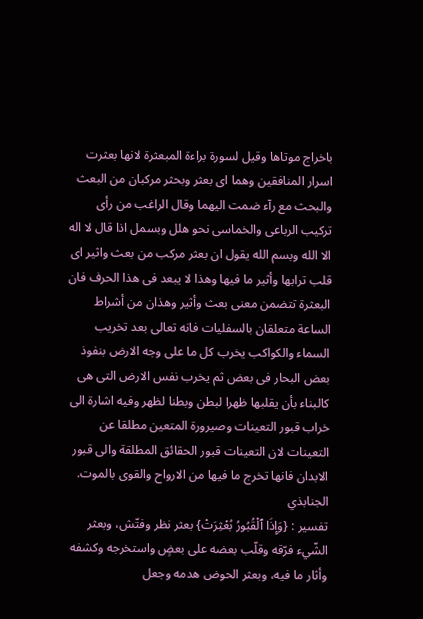باخراج موتاها وقيل لسورة براءة المبعثرة لانها بعثرت اسرار المنافقين وهما اى بعثر وبحثر مركبان من البعث والبحث مع رآء ضمت اليهما وقال الراغب من رأى تركيب الرباعى والخماسى نحو هلل وبسمل اذا قال لا اله الا الله وبسم الله يقول ان بعثر مركب من بعث واثير اى قلب ترابها وأثير ما فيها وهذا لا يبعد فى هذا الحرف فان البعثرة تتضمن معنى بعث وأثير وهذان من أشراط الساعة متعلقان بالسفليات فانه تعالى بعد تخريب السماء والكواكب يخرب كل ما على وجه الارض بنفوذ بعض البحار فى بعض ثم يخرب نفس الارض التى هى كالبناء بأن يقلبها ظهرا لبطن وبطنا لظهر وفيه اشارة الى خراب قبور التعينات وصيرورة المتعين مطلقا عن التعينات لان التعينات قبور الحقائق المطلقة والى قبور الابدان فانها تخرج ما فيها من الارواح والقوى بالموت.
الجنابذي
تفسير : {وَإِذَا ٱلْقُبُورُ بُعْثِرَتْ} بعثر نظر وفتّش، وبعثر الشّيء فرّقه وقلّب بعضه على بعضٍ واستخرجه وكشفه وأثار ما فيه، وبعثر الحوض هدمه وجعل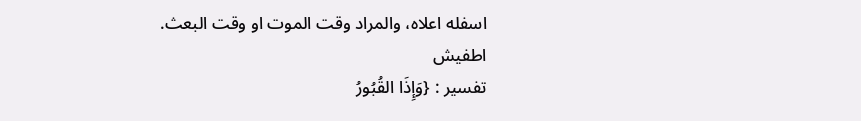اسفله اعلاه، والمراد وقت الموت او وقت البعث.
اطفيش
تفسير : {وَإِذَا القُبُورُ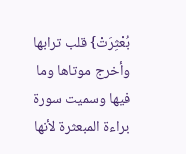بُعْثِرَتْ} قلب ترابها وأخرج موتاها وما فيها وسميت سورة براءة المبعثرة لأنها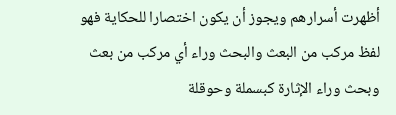أظهرت أسرارهم ويجوز أن يكون اختصارا للحكاية فهو لفظ مركب من البعث والبحث وراء أي مركب من بعث وبحث وراء الإثارة كبسملة وحوقلة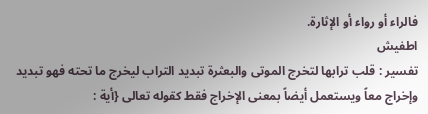فالراء أو رواء أو الإثارة.
اطفيش
تفسير : قلب ترابها لتخرج الموتى والبعثرة تبديد التراب ليخرج ما تحته فهو تبديد وإخراج معاً ويستعمل أيضاً بمعنى الإخراج فقط كقوله تعالى {أية :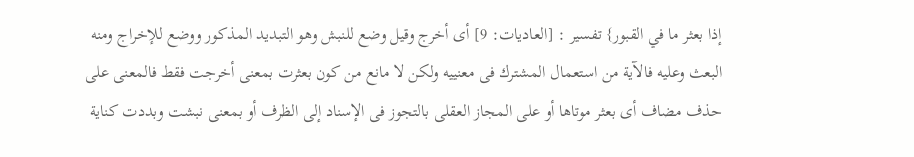إذا بعثر ما في القبور} تفسير : [العاديات: 9] أى أخرج وقيل وضع للنبش وهو التبديد المذكور ووضع للإخراج ومنه البعث وعليه فالآية من استعمال المشترك فى معنييه ولكن لا مانع من كون بعثرت بمعنى أخرجت فقط فالمعنى على حذف مضاف أى بعثر موتاها أو على المجاز العقلى بالتجوز فى الإسناد إلى الظرف أو بمعنى نبشت وبددت كناية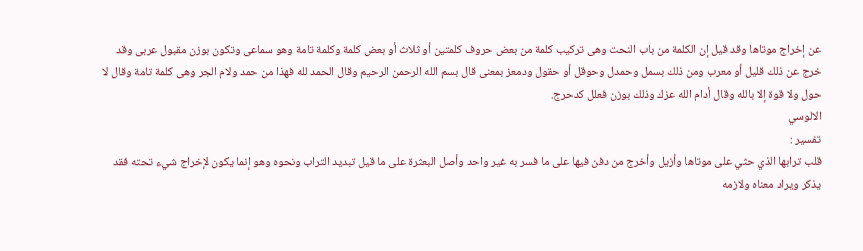عن إخراج موتاها وقد قيل إن الكلمة من باب النحت وهى تركيب كلمة من بعض حروف كلمتين أو ثلاث أو بعض كلمة وكلمة تامة وهو سماعى وتكون بوزن مقبول عربى وقد خرج عن ذلك قليل أو معرب ومن ذلك بسمل وحمدل وحوقل أو حقول ودمعز بمعنى قال بسم الله الرحمن الرحيم وقال الحمد لله فهذا من حمد ولام الجر وهى كلمة تامة وقال لا حول ولا قوة إلا بالله وقال أدام الله عزك وذلك بوزن فعلل كدحرج.
الالوسي
تفسير :
قلب ترابها الذي حثي على موتاها وأزيل وأخرج من دفن فيها على ما فسر به غير واحد وأصل البعثرة على ما قيل تبديد التراب ونحوه وهو إنما يكون لإخراج شيء تحته فقد يذكر ويراد معناه ولازمه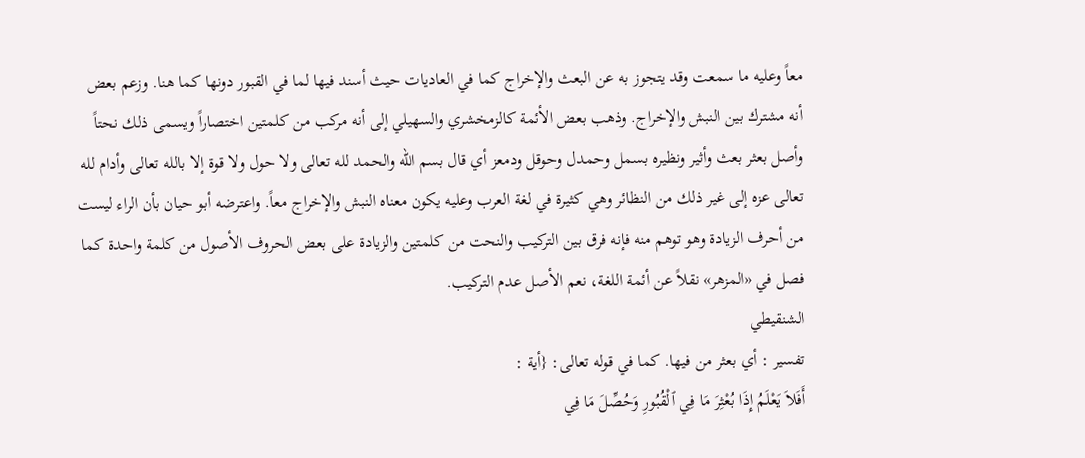معاً وعليه ما سمعت وقد يتجوز به عن البعث والإخراج كما في العاديات حيث أسند فيها لما في القبور دونها كما هنا. وزعم بعض أنه مشترك بين النبش والإخراج. وذهب بعض الأئمة كالزمخشري والسهيلي إلى أنه مركب من كلمتين اختصاراً ويسمى ذلك نحتاً وأصل بعثر بعث وأثير ونظيره بسمل وحمدل وحوقل ودمعز أي قال بسم الله والحمد لله تعالى ولا حول ولا قوة إلا بالله تعالى وأدام لله تعالى عزه إلى غير ذلك من النظائر وهي كثيرة في لغة العرب وعليه يكون معناه النبش والإخراج معاً. واعترضه أبو حيان بأن الراء ليست من أحرف الزيادة وهو توهم منه فإنه فرق بين التركيب والنحت من كلمتين والزيادة على بعض الحروف الأصول من كلمة واحدة كما فصل في «المزهر» نقلاً عن أئمة اللغة، نعم الأصل عدم التركيب.
الشنقيطي
تفسير : أي بعثر من فيها. كما في قوله تعالى: {أية :
أَفَلاَ يَعْلَمُ إِذَا بُعْثِرَ مَا فِي ٱلْقُبُورِ وَحُصِّلَ مَا فِي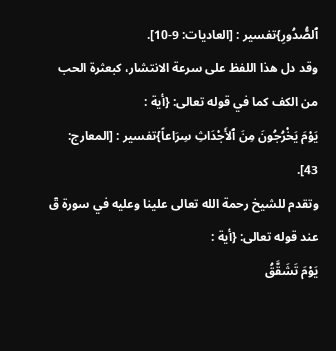ٱلصُّدُورِ}تفسير : [العاديات: 9-10].
وقد دل هذا اللفظ على سرعة الانتشار، كبعثرة الحب من الكف كما في قوله تعالى: {أية :
يَوْمَ يَخْرُجُونَ مِنَ ٱلأَجْدَاثِ سِرَاعاً}تفسير : [المعارج: 43].
وتقدم للشيخ رحمة الله تعالى علينا وعليه في سورة قۤ عند قوله تعالى: {أية :
يَوْمَ تَشَقَّقُ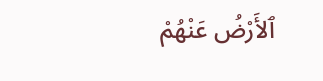ٱلأَرْضُ عَنْهُمْ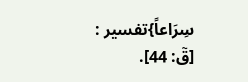سِرَاعاً}تفسير : [قۤ: 44].